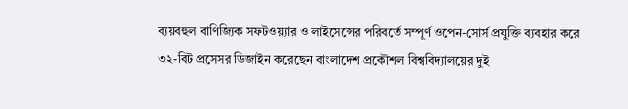ব্যয়বহুল বাণিজ্যিক সফটওয়্যার ও লাইসেন্সের পরিবর্তে সম্পূর্ণ ওপেন-সোর্স প্রযুক্তি ব্যবহার করে ৩২-বিট প্রসেসর ডিজাইন করেছেন বাংলাদেশ প্রকৌশল বিশ্ববিদ্যালয়ের দুই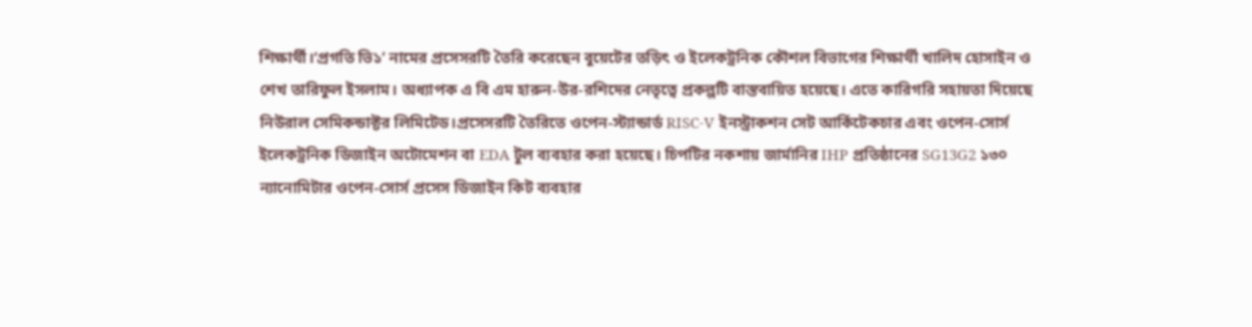শিক্ষার্থী।‘প্রগতি ভি১’ নামের প্রসেসরটি তৈরি করেছেন বুয়েটের তড়িৎ ও ইলেকট্রনিক কৌশল বিভাগের শিক্ষার্থী খালিদ হোসাইন ও শেখ তারিফুল ইসলাম। অধ্যাপক এ বি এম হারুন-উর-রশিদের নেতৃত্বে প্রকল্পটি বাস্তবায়িত হয়েছে। এতে কারিগরি সহায়তা দিয়েছে নিউরাল সেমিকন্ডাক্টর লিমিটেড।প্রসেসরটি তৈরিতে ওপেন-স্ট্যান্ডার্ড RISC-V ইনস্ট্রাকশন সেট আর্কিটেকচার এবং ওপেন-সোর্স ইলেকট্রনিক ডিজাইন অটোমেশন বা EDA টুল ব্যবহার করা হয়েছে। চিপটির নকশায় জার্মানির IHP প্রতিষ্ঠানের SG13G2 ১৩০ ন্যানোমিটার ওপেন-সোর্স প্রসেস ডিজাইন কিট ব্যবহার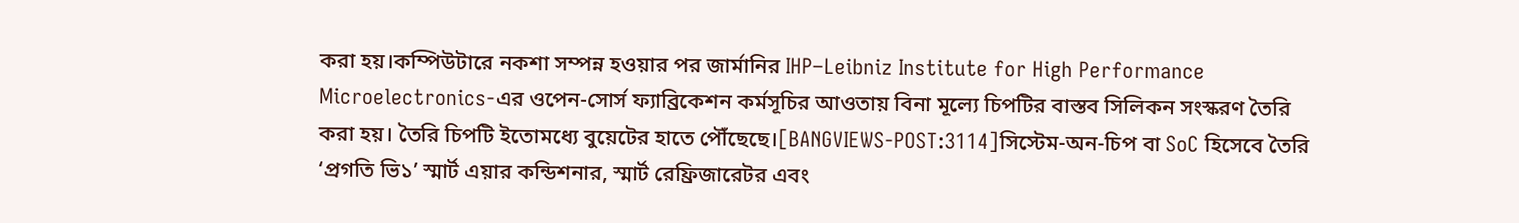করা হয়।কম্পিউটারে নকশা সম্পন্ন হওয়ার পর জার্মানির IHP–Leibniz Institute for High Performance Microelectronics-এর ওপেন-সোর্স ফ্যাব্রিকেশন কর্মসূচির আওতায় বিনা মূল্যে চিপটির বাস্তব সিলিকন সংস্করণ তৈরি করা হয়। তৈরি চিপটি ইতোমধ্যে বুয়েটের হাতে পৌঁছেছে।[BANGVIEWS-POST:3114]সিস্টেম-অন-চিপ বা SoC হিসেবে তৈরি ‘প্রগতি ভি১’ স্মার্ট এয়ার কন্ডিশনার, স্মার্ট রেফ্রিজারেটর এবং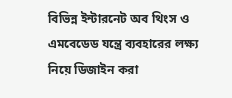বিভিন্ন ইন্টারনেট অব থিংস ও এমবেডেড যন্ত্রে ব্যবহারের লক্ষ্য নিয়ে ডিজাইন করা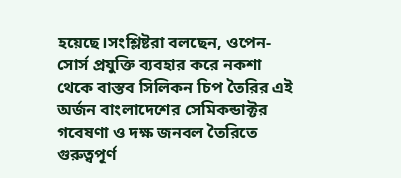হয়েছে।সংশ্লিষ্টরা বলছেন, ওপেন-সোর্স প্রযুক্তি ব্যবহার করে নকশা থেকে বাস্তব সিলিকন চিপ তৈরির এই অর্জন বাংলাদেশের সেমিকন্ডাক্টর গবেষণা ও দক্ষ জনবল তৈরিতে গুরুত্বপূর্ণ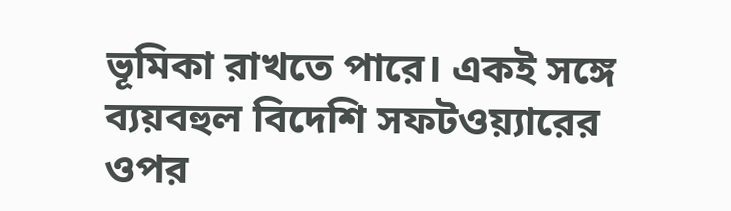ভূমিকা রাখতে পারে। একই সঙ্গে ব্যয়বহুল বিদেশি সফটওয়্যারের ওপর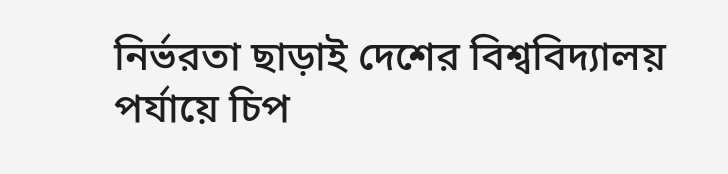নির্ভরতা ছাড়াই দেশের বিশ্ববিদ্যালয় পর্যায়ে চিপ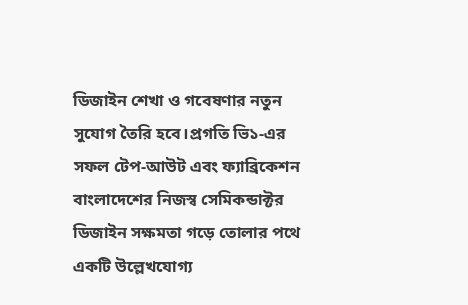ডিজাইন শেখা ও গবেষণার নতুন সুযোগ তৈরি হবে।প্রগতি ভি১-এর সফল টেপ-আউট এবং ফ্যাব্রিকেশন বাংলাদেশের নিজস্ব সেমিকন্ডাক্টর ডিজাইন সক্ষমতা গড়ে তোলার পথে একটি উল্লেখযোগ্য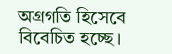অগ্রগতি হিসেবে বিবেচিত হচ্ছে।